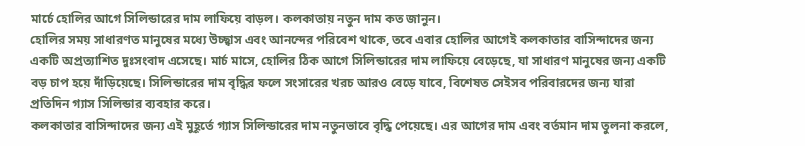মার্চে হোলির আগে সিলিন্ডারের দাম লাফিয়ে বাড়ল। কলকাতায় নতুন দাম কত জানুন।
হোলির সময় সাধারণত মানুষের মধ্যে উচ্ছ্বাস এবং আনন্দের পরিবেশ থাকে, তবে এবার হোলির আগেই কলকাতার বাসিন্দাদের জন্য একটি অপ্রত্যাশিত দুঃসংবাদ এসেছে। মার্চ মাসে, হোলির ঠিক আগে সিলিন্ডারের দাম লাফিয়ে বেড়েছে, যা সাধারণ মানুষের জন্য একটি বড় চাপ হয়ে দাঁড়িয়েছে। সিলিন্ডারের দাম বৃদ্ধির ফলে সংসারের খরচ আরও বেড়ে যাবে, বিশেষত সেইসব পরিবারদের জন্য যারা প্রতিদিন গ্যাস সিলিন্ডার ব্যবহার করে।
কলকাতার বাসিন্দাদের জন্য এই মুহূর্তে গ্যাস সিলিন্ডারের দাম নতুনভাবে বৃদ্ধি পেয়েছে। এর আগের দাম এবং বর্তমান দাম তুলনা করলে,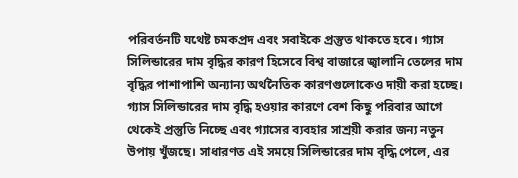পরিবর্তনটি যথেষ্ট চমকপ্রদ এবং সবাইকে প্রস্তুত থাকতে হবে। গ্যাস সিলিন্ডারের দাম বৃদ্ধির কারণ হিসেবে বিশ্ব বাজারে জ্বালানি তেলের দাম বৃদ্ধির পাশাপাশি অন্যান্য অর্থনৈতিক কারণগুলোকেও দায়ী করা হচ্ছে।
গ্যাস সিলিন্ডারের দাম বৃদ্ধি হওয়ার কারণে বেশ কিছু পরিবার আগে থেকেই প্রস্তুতি নিচ্ছে এবং গ্যাসের ব্যবহার সাশ্রয়ী করার জন্য নতুন উপায় খুঁজছে। সাধারণত এই সময়ে সিলিন্ডারের দাম বৃদ্ধি পেলে, এর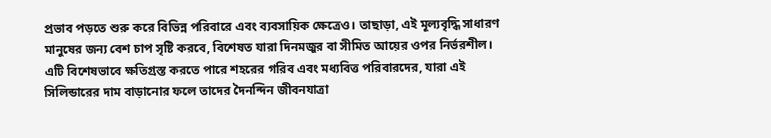প্রভাব পড়তে শুরু করে বিভিন্ন পরিবারে এবং ব্যবসায়িক ক্ষেত্রেও। তাছাড়া, এই মূল্যবৃদ্ধি সাধারণ মানুষের জন্য বেশ চাপ সৃষ্টি করবে, বিশেষত যারা দিনমজুর বা সীমিত আয়ের ওপর নির্ভরশীল।
এটি বিশেষভাবে ক্ষতিগ্রস্ত করতে পারে শহরের গরিব এবং মধ্যবিত্ত পরিবারদের, যারা এই সিলিন্ডারের দাম বাড়ানোর ফলে তাদের দৈনন্দিন জীবনযাত্রা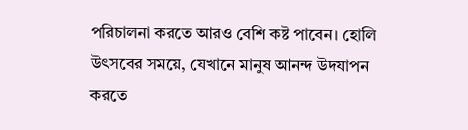পরিচালনা করতে আরও বেশি কষ্ট পাবেন। হোলি উৎসবের সময়ে, যেখানে মানুষ আনন্দ উদযাপন করতে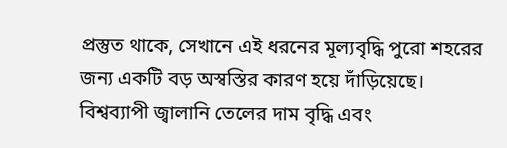প্রস্তুত থাকে, সেখানে এই ধরনের মূল্যবৃদ্ধি পুরো শহরের জন্য একটি বড় অস্বস্তির কারণ হয়ে দাঁড়িয়েছে।
বিশ্বব্যাপী জ্বালানি তেলের দাম বৃদ্ধি এবং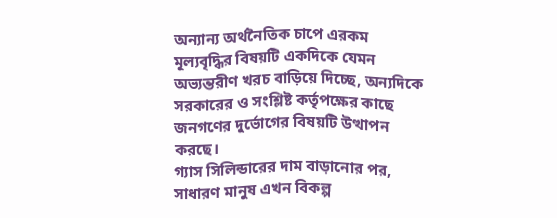অন্যান্য অর্থনৈতিক চাপে এরকম মূল্যবৃদ্ধির বিষয়টি একদিকে যেমন অভ্যন্তরীণ খরচ বাড়িয়ে দিচ্ছে, অন্যদিকে সরকারের ও সংশ্লিষ্ট কর্তৃপক্ষের কাছে জনগণের দুর্ভোগের বিষয়টি উত্থাপন করছে।
গ্যাস সিলিন্ডারের দাম বাড়ানোর পর, সাধারণ মানুষ এখন বিকল্প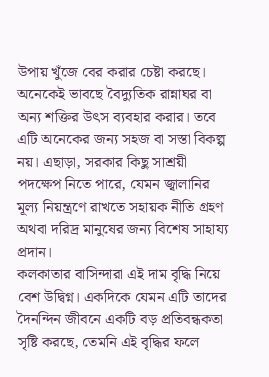উপায় খুঁজে বের করার চেষ্টা করছে। অনেকেই ভাবছে বৈদ্যুতিক রান্নাঘর বা অন্য শক্তির উৎস ব্যবহার করার। তবে এটি অনেকের জন্য সহজ বা সস্তা বিকল্প নয়। এছাড়া, সরকার কিছু সাশ্রয়ী পদক্ষেপ নিতে পারে, যেমন জ্বালানির মূল্য নিয়ন্ত্রণে রাখতে সহায়ক নীতি গ্রহণ অথবা দরিদ্র মানুষের জন্য বিশেষ সাহায্য প্রদান।
কলকাতার বাসিন্দারা এই দাম বৃদ্ধি নিয়ে বেশ উদ্বিগ্ন। একদিকে যেমন এটি তাদের দৈনন্দিন জীবনে একটি বড় প্রতিবন্ধকতা সৃষ্টি করছে, তেমনি এই বৃদ্ধির ফলে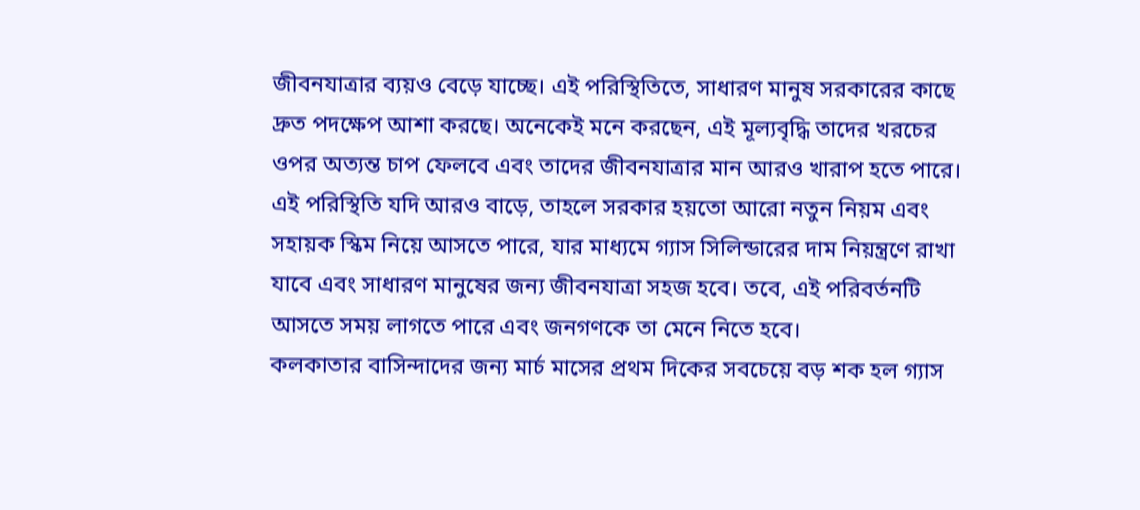জীবনযাত্রার ব্যয়ও বেড়ে যাচ্ছে। এই পরিস্থিতিতে, সাধারণ মানুষ সরকারের কাছে দ্রুত পদক্ষেপ আশা করছে। অনেকেই মনে করছেন, এই মূল্যবৃদ্ধি তাদের খরচের ওপর অত্যন্ত চাপ ফেলবে এবং তাদের জীবনযাত্রার মান আরও খারাপ হতে পারে।
এই পরিস্থিতি যদি আরও বাড়ে, তাহলে সরকার হয়তো আরো নতুন নিয়ম এবং সহায়ক স্কিম নিয়ে আসতে পারে, যার মাধ্যমে গ্যাস সিলিন্ডারের দাম নিয়ন্ত্রণে রাখা যাবে এবং সাধারণ মানুষের জন্য জীবনযাত্রা সহজ হবে। তবে, এই পরিবর্তনটি আসতে সময় লাগতে পারে এবং জনগণকে তা মেনে নিতে হবে।
কলকাতার বাসিন্দাদের জন্য মার্চ মাসের প্রথম দিকের সবচেয়ে বড় শক হল গ্যাস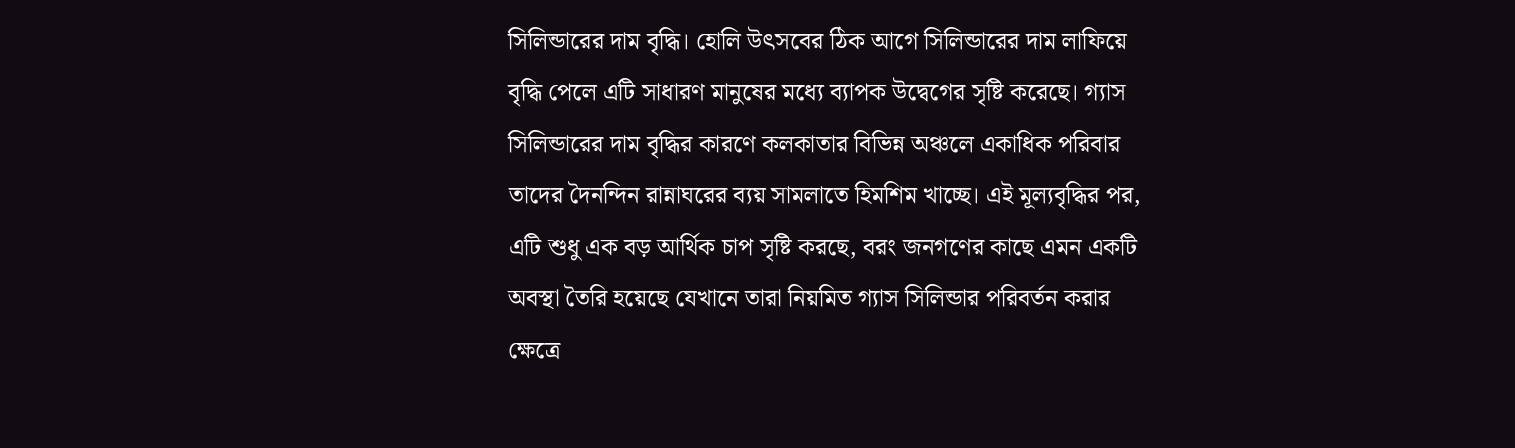সিলিন্ডারের দাম বৃদ্ধি। হোলি উৎসবের ঠিক আগে সিলিন্ডারের দাম লাফিয়ে বৃদ্ধি পেলে এটি সাধারণ মানুষের মধ্যে ব্যাপক উদ্বেগের সৃষ্টি করেছে। গ্যাস সিলিন্ডারের দাম বৃদ্ধির কারণে কলকাতার বিভিন্ন অঞ্চলে একাধিক পরিবার তাদের দৈনন্দিন রান্নাঘরের ব্যয় সামলাতে হিমশিম খাচ্ছে। এই মূল্যবৃদ্ধির পর, এটি শুধু এক বড় আর্থিক চাপ সৃষ্টি করছে, বরং জনগণের কাছে এমন একটি অবস্থা তৈরি হয়েছে যেখানে তারা নিয়মিত গ্যাস সিলিন্ডার পরিবর্তন করার ক্ষেত্রে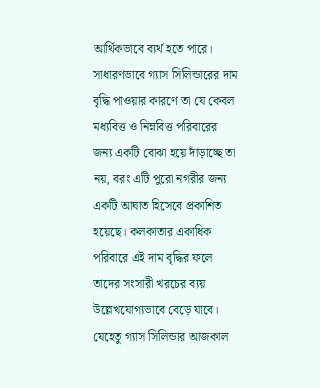আর্থিকভাবে ব্যর্থ হতে পারে।
সাধারণভাবে গ্যাস সিলিন্ডারের দাম বৃদ্ধি পাওয়ার কারণে তা যে কেবল মধ্যবিত্ত ও নিম্নবিত্ত পরিবারের জন্য একটি বোঝা হয়ে দাঁড়াচ্ছে তা নয়, বরং এটি পুরো নগরীর জন্য একটি আঘাত হিসেবে প্রকাশিত হয়েছে। কলকাতার একাধিক পরিবারে এই দাম বৃদ্ধির ফলে তাদের সংসারী খরচের ব্যয় উল্লেখযোগ্যভাবে বেড়ে যাবে। যেহেতু গ্যাস সিলিন্ডার আজকাল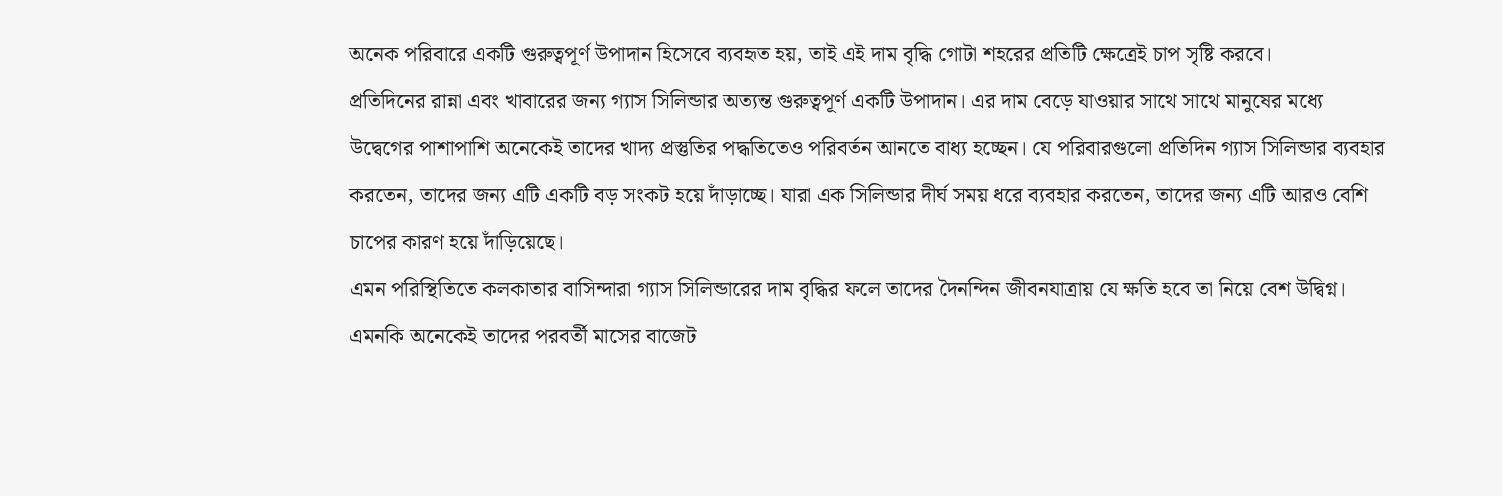অনেক পরিবারে একটি গুরুত্বপূর্ণ উপাদান হিসেবে ব্যবহৃত হয়, তাই এই দাম বৃদ্ধি গোটা শহরের প্রতিটি ক্ষেত্রেই চাপ সৃষ্টি করবে।
প্রতিদিনের রান্না এবং খাবারের জন্য গ্যাস সিলিন্ডার অত্যন্ত গুরুত্বপূর্ণ একটি উপাদান। এর দাম বেড়ে যাওয়ার সাথে সাথে মানুষের মধ্যে উদ্বেগের পাশাপাশি অনেকেই তাদের খাদ্য প্রস্তুতির পদ্ধতিতেও পরিবর্তন আনতে বাধ্য হচ্ছেন। যে পরিবারগুলো প্রতিদিন গ্যাস সিলিন্ডার ব্যবহার করতেন, তাদের জন্য এটি একটি বড় সংকট হয়ে দাঁড়াচ্ছে। যারা এক সিলিন্ডার দীর্ঘ সময় ধরে ব্যবহার করতেন, তাদের জন্য এটি আরও বেশি চাপের কারণ হয়ে দাঁড়িয়েছে।
এমন পরিস্থিতিতে কলকাতার বাসিন্দারা গ্যাস সিলিন্ডারের দাম বৃদ্ধির ফলে তাদের দৈনন্দিন জীবনযাত্রায় যে ক্ষতি হবে তা নিয়ে বেশ উদ্বিগ্ন। এমনকি অনেকেই তাদের পরবর্তী মাসের বাজেট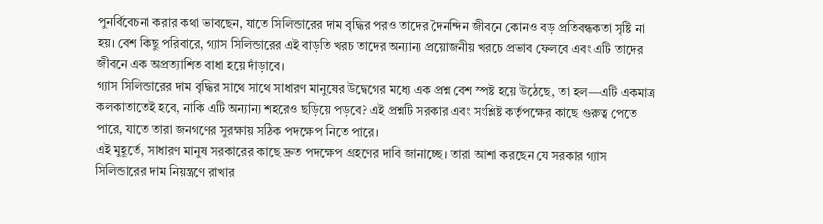পুনর্বিবেচনা করার কথা ভাবছেন, যাতে সিলিন্ডারের দাম বৃদ্ধির পরও তাদের দৈনন্দিন জীবনে কোনও বড় প্রতিবন্ধকতা সৃষ্টি না হয়। বেশ কিছু পরিবারে, গ্যাস সিলিন্ডারের এই বাড়তি খরচ তাদের অন্যান্য প্রয়োজনীয় খরচে প্রভাব ফেলবে এবং এটি তাদের জীবনে এক অপ্রত্যাশিত বাধা হয়ে দাঁড়াবে।
গ্যাস সিলিন্ডারের দাম বৃদ্ধির সাথে সাথে সাধারণ মানুষের উদ্বেগের মধ্যে এক প্রশ্ন বেশ স্পষ্ট হয়ে উঠেছে, তা হল—এটি একমাত্র কলকাতাতেই হবে, নাকি এটি অন্যান্য শহরেও ছড়িয়ে পড়বে? এই প্রশ্নটি সরকার এবং সংশ্লিষ্ট কর্তৃপক্ষের কাছে গুরুত্ব পেতে পারে, যাতে তারা জনগণের সুরক্ষায় সঠিক পদক্ষেপ নিতে পারে।
এই মুহূর্তে, সাধারণ মানুষ সরকারের কাছে দ্রুত পদক্ষেপ গ্রহণের দাবি জানাচ্ছে। তারা আশা করছেন যে সরকার গ্যাস সিলিন্ডারের দাম নিয়ন্ত্রণে রাখার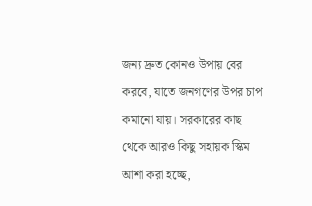জন্য দ্রুত কোনও উপায় বের করবে, যাতে জনগণের উপর চাপ কমানো যায়। সরকারের কাছ থেকে আরও কিছু সহায়ক স্কিম আশা করা হচ্ছে,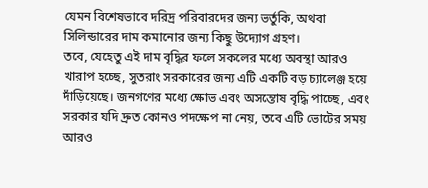যেমন বিশেষভাবে দরিদ্র পরিবারদের জন্য ভর্তুকি, অথবা সিলিন্ডারের দাম কমানোর জন্য কিছু উদ্যোগ গ্রহণ।
তবে, যেহেতু এই দাম বৃদ্ধির ফলে সকলের মধ্যে অবস্থা আরও খারাপ হচ্ছে, সুতরাং সরকারের জন্য এটি একটি বড় চ্যালেঞ্জ হয়ে দাঁড়িয়েছে। জনগণের মধ্যে ক্ষোভ এবং অসন্তোষ বৃদ্ধি পাচ্ছে, এবং সরকার যদি দ্রুত কোনও পদক্ষেপ না নেয়, তবে এটি ভোটের সময় আরও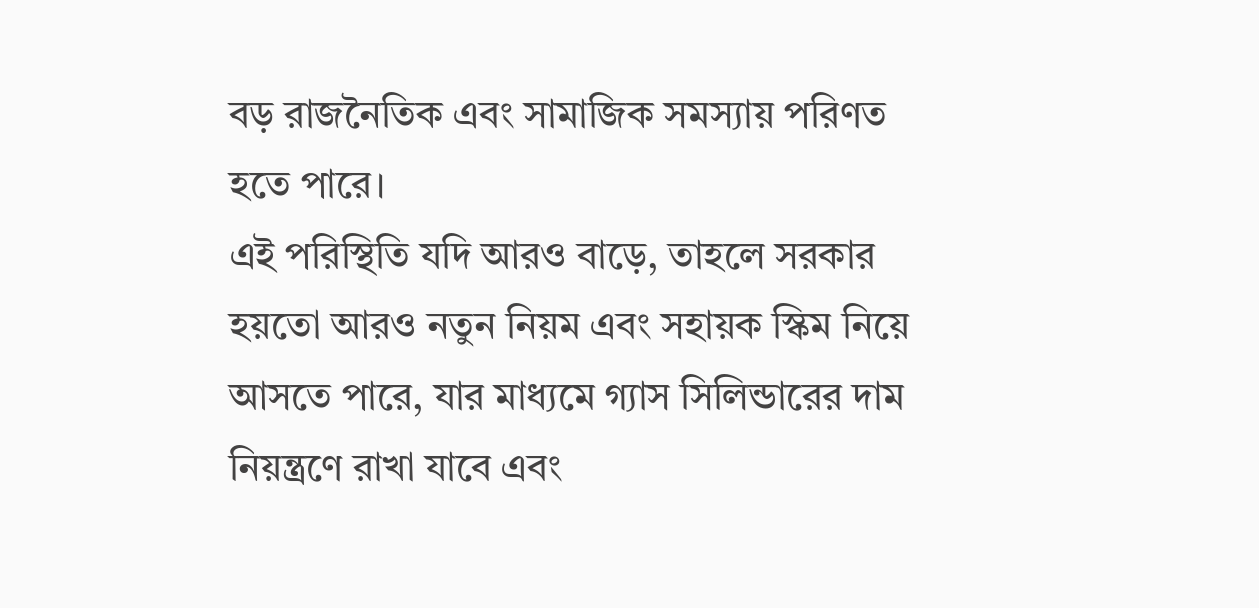বড় রাজনৈতিক এবং সামাজিক সমস্যায় পরিণত হতে পারে।
এই পরিস্থিতি যদি আরও বাড়ে, তাহলে সরকার হয়তো আরও নতুন নিয়ম এবং সহায়ক স্কিম নিয়ে আসতে পারে, যার মাধ্যমে গ্যাস সিলিন্ডারের দাম নিয়ন্ত্রণে রাখা যাবে এবং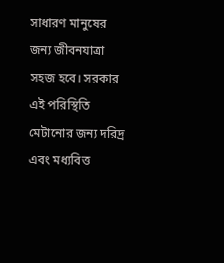সাধারণ মানুষের জন্য জীবনযাত্রা সহজ হবে। সরকার এই পরিস্থিতি মেটানোর জন্য দরিদ্র এবং মধ্যবিত্ত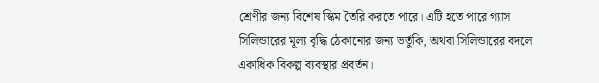শ্রেণীর জন্য বিশেষ স্কিম তৈরি করতে পারে। এটি হতে পারে গ্যাস সিলিন্ডারের মূল্য বৃদ্ধি ঠেকানোর জন্য ভর্তুকি, অথবা সিলিন্ডারের বদলে একাধিক বিকল্প ব্যবস্থার প্রবর্তন।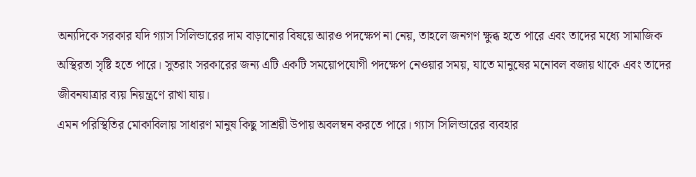অন্যদিকে সরকার যদি গ্যাস সিলিন্ডারের দাম বাড়ানোর বিষয়ে আরও পদক্ষেপ না নেয়, তাহলে জনগণ ক্ষুব্ধ হতে পারে এবং তাদের মধ্যে সামাজিক অস্থিরতা সৃষ্টি হতে পারে। সুতরাং সরকারের জন্য এটি একটি সময়োপযোগী পদক্ষেপ নেওয়ার সময়, যাতে মানুষের মনোবল বজায় থাকে এবং তাদের জীবনযাত্রার ব্যয় নিয়ন্ত্রণে রাখা যায়।
এমন পরিস্থিতির মোকাবিলায় সাধারণ মানুষ কিছু সাশ্রয়ী উপায় অবলম্বন করতে পারে। গ্যাস সিলিন্ডারের ব্যবহার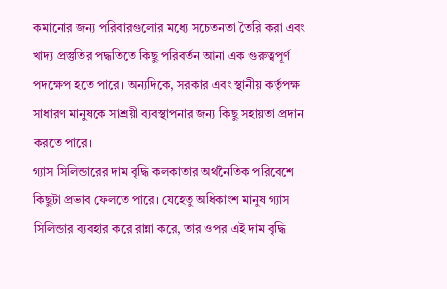কমানোর জন্য পরিবারগুলোর মধ্যে সচেতনতা তৈরি করা এবং খাদ্য প্রস্তুতির পদ্ধতিতে কিছু পরিবর্তন আনা এক গুরুত্বপূর্ণ পদক্ষেপ হতে পারে। অন্যদিকে, সরকার এবং স্থানীয় কর্তৃপক্ষ সাধারণ মানুষকে সাশ্রয়ী ব্যবস্থাপনার জন্য কিছু সহায়তা প্রদান করতে পারে।
গ্যাস সিলিন্ডারের দাম বৃদ্ধি কলকাতার অর্থনৈতিক পরিবেশে কিছুটা প্রভাব ফেলতে পারে। যেহেতু অধিকাংশ মানুষ গ্যাস সিলিন্ডার ব্যবহার করে রান্না করে, তার ওপর এই দাম বৃদ্ধি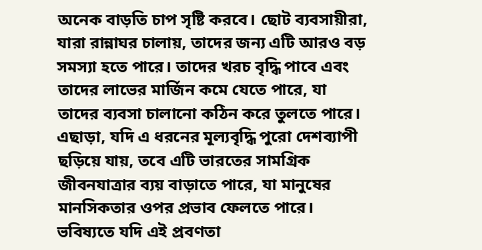অনেক বাড়তি চাপ সৃষ্টি করবে। ছোট ব্যবসায়ীরা, যারা রান্নাঘর চালায়, তাদের জন্য এটি আরও বড় সমস্যা হতে পারে। তাদের খরচ বৃদ্ধি পাবে এবং তাদের লাভের মার্জিন কমে যেতে পারে, যা তাদের ব্যবসা চালানো কঠিন করে তুলতে পারে।
এছাড়া, যদি এ ধরনের মূল্যবৃদ্ধি পুরো দেশব্যাপী ছড়িয়ে যায়, তবে এটি ভারতের সামগ্রিক জীবনযাত্রার ব্যয় বাড়াতে পারে, যা মানুষের মানসিকতার ওপর প্রভাব ফেলতে পারে। ভবিষ্যতে যদি এই প্রবণতা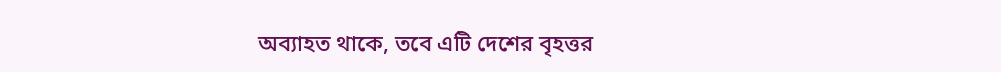অব্যাহত থাকে, তবে এটি দেশের বৃহত্তর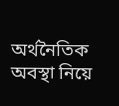অর্থনৈতিক অবস্থা নিয়ে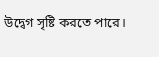উদ্বেগ সৃষ্টি করতে পারে।